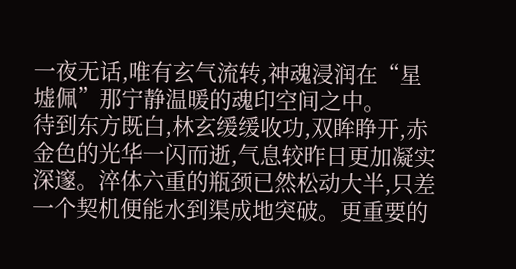一夜无话,唯有玄气流转,神魂浸润在“星墟佩”那宁静温暖的魂印空间之中。
待到东方既白,林玄缓缓收功,双眸睁开,赤金色的光华一闪而逝,气息较昨日更加凝实深邃。淬体六重的瓶颈已然松动大半,只差一个契机便能水到渠成地突破。更重要的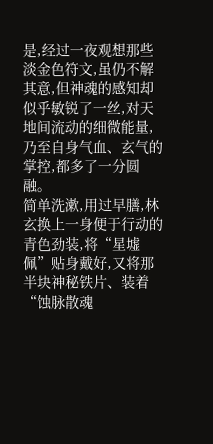是,经过一夜观想那些淡金色符文,虽仍不解其意,但神魂的感知却似乎敏锐了一丝,对天地间流动的细微能量,乃至自身气血、玄气的掌控,都多了一分圆融。
简单洗漱,用过早膳,林玄换上一身便于行动的青色劲装,将“星墟佩”贴身戴好,又将那半块神秘铁片、装着“蚀脉散魂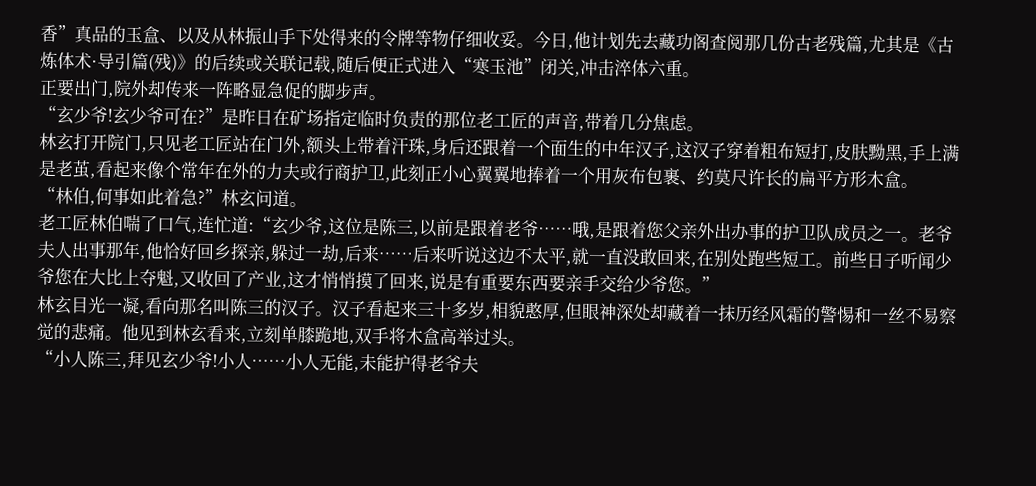香”真品的玉盒、以及从林振山手下处得来的令牌等物仔细收妥。今日,他计划先去藏功阁查阅那几份古老残篇,尤其是《古炼体术·导引篇(残)》的后续或关联记载,随后便正式进入“寒玉池”闭关,冲击淬体六重。
正要出门,院外却传来一阵略显急促的脚步声。
“玄少爷!玄少爷可在?”是昨日在矿场指定临时负责的那位老工匠的声音,带着几分焦虑。
林玄打开院门,只见老工匠站在门外,额头上带着汗珠,身后还跟着一个面生的中年汉子,这汉子穿着粗布短打,皮肤黝黑,手上满是老茧,看起来像个常年在外的力夫或行商护卫,此刻正小心翼翼地捧着一个用灰布包裹、约莫尺许长的扁平方形木盒。
“林伯,何事如此着急?”林玄问道。
老工匠林伯喘了口气,连忙道:“玄少爷,这位是陈三,以前是跟着老爷……哦,是跟着您父亲外出办事的护卫队成员之一。老爷夫人出事那年,他恰好回乡探亲,躲过一劫,后来……后来听说这边不太平,就一直没敢回来,在别处跑些短工。前些日子听闻少爷您在大比上夺魁,又收回了产业,这才悄悄摸了回来,说是有重要东西要亲手交给少爷您。”
林玄目光一凝,看向那名叫陈三的汉子。汉子看起来三十多岁,相貌憨厚,但眼神深处却藏着一抹历经风霜的警惕和一丝不易察觉的悲痛。他见到林玄看来,立刻单膝跪地,双手将木盒高举过头。
“小人陈三,拜见玄少爷!小人……小人无能,未能护得老爷夫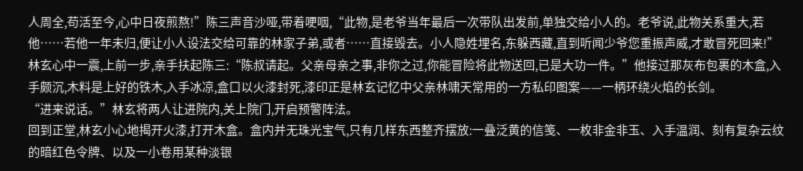人周全,苟活至今,心中日夜煎熬!”陈三声音沙哑,带着哽咽,“此物,是老爷当年最后一次带队出发前,单独交给小人的。老爷说,此物关系重大,若他……若他一年未归,便让小人设法交给可靠的林家子弟,或者……直接毁去。小人隐姓埋名,东躲西藏,直到听闻少爷您重振声威,才敢冒死回来!”
林玄心中一震,上前一步,亲手扶起陈三:“陈叔请起。父亲母亲之事,非你之过,你能冒险将此物送回,已是大功一件。”他接过那灰布包裹的木盒,入手颇沉,木料是上好的铁木,入手冰凉,盒口以火漆封死,漆印正是林玄记忆中父亲林啸天常用的一方私印图案——一柄环绕火焰的长剑。
“进来说话。”林玄将两人让进院内,关上院门,开启预警阵法。
回到正堂,林玄小心地揭开火漆,打开木盒。盒内并无珠光宝气,只有几样东西整齐摆放:一叠泛黄的信笺、一枚非金非玉、入手温润、刻有复杂云纹的暗红色令牌、以及一小卷用某种淡银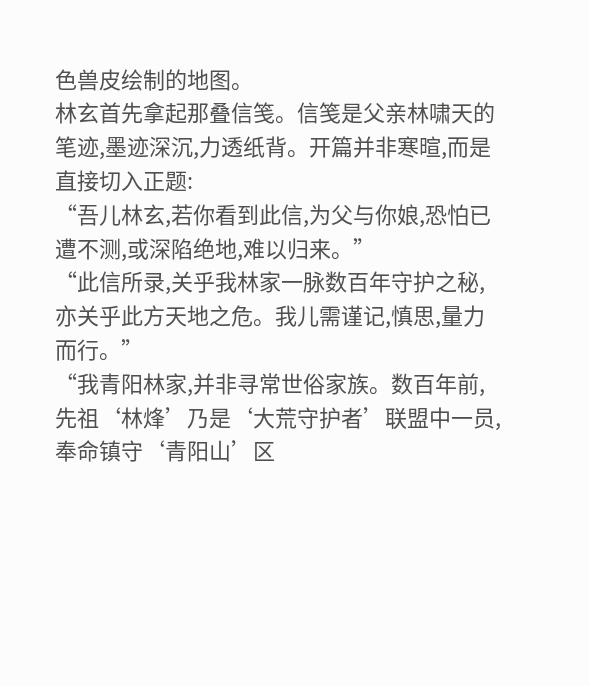色兽皮绘制的地图。
林玄首先拿起那叠信笺。信笺是父亲林啸天的笔迹,墨迹深沉,力透纸背。开篇并非寒暄,而是直接切入正题:
“吾儿林玄,若你看到此信,为父与你娘,恐怕已遭不测,或深陷绝地,难以归来。”
“此信所录,关乎我林家一脉数百年守护之秘,亦关乎此方天地之危。我儿需谨记,慎思,量力而行。”
“我青阳林家,并非寻常世俗家族。数百年前,先祖‘林烽’乃是‘大荒守护者’联盟中一员,奉命镇守‘青阳山’区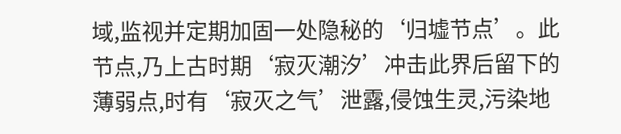域,监视并定期加固一处隐秘的‘归墟节点’。此节点,乃上古时期‘寂灭潮汐’冲击此界后留下的薄弱点,时有‘寂灭之气’泄露,侵蚀生灵,污染地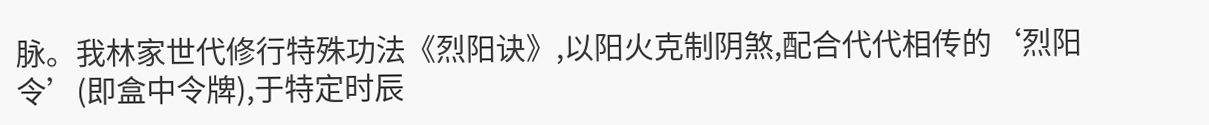脉。我林家世代修行特殊功法《烈阳诀》,以阳火克制阴煞,配合代代相传的‘烈阳令’(即盒中令牌),于特定时辰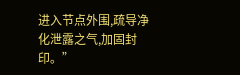进入节点外围,疏导净化泄露之气,加固封印。”